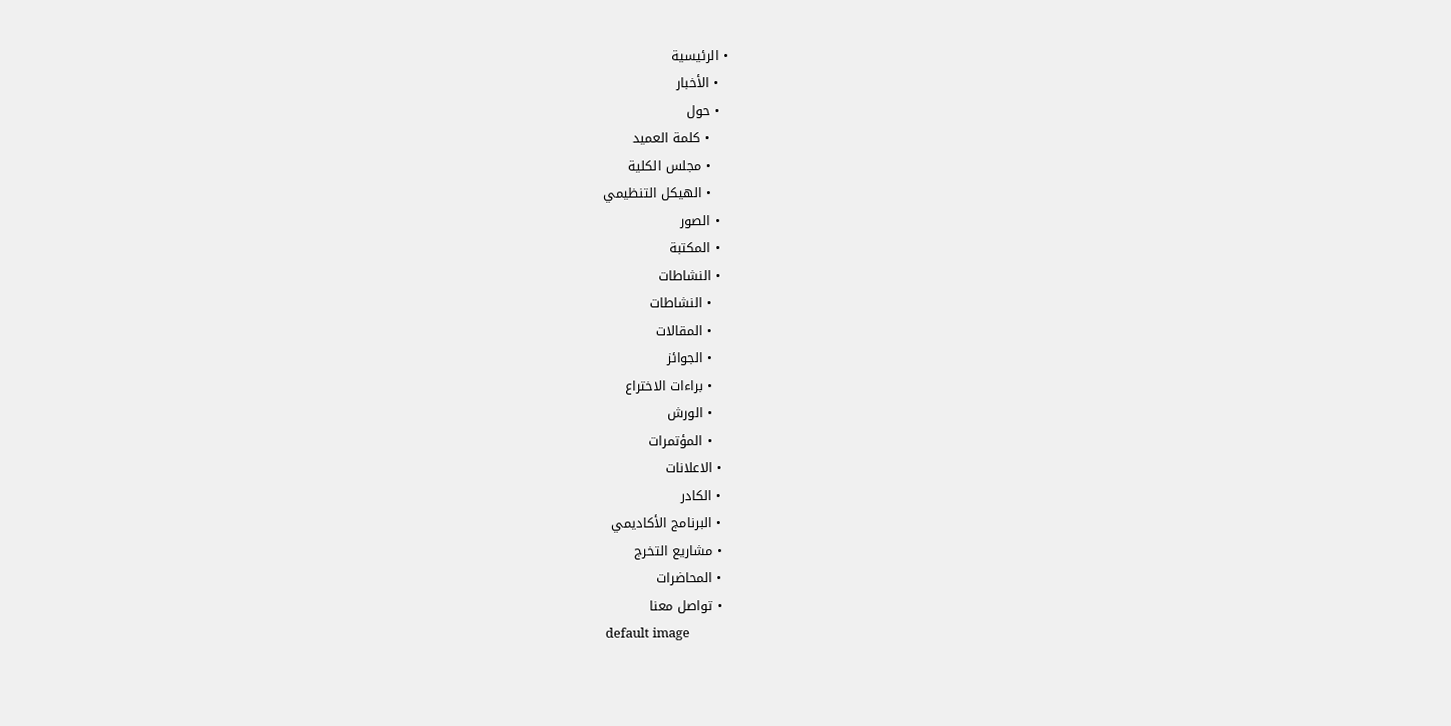• الرئيسية
  • الأخبار
  • حول
    • كلمة العميد
    • مجلس الكلية
    • الهيكل التنظيمي
  • الصور
  • المكتبة
  • النشاطات
    • النشاطات
    • المقالات
    • الجوائز
    • براءات الاختراع
    • الورش
    • المؤتمرات
  • الاعلانات
  • الكادر
  • البرنامج الأكاديمي
  • مشاريع التخرج
  • المحاضرات
  • تواصل معنا
default image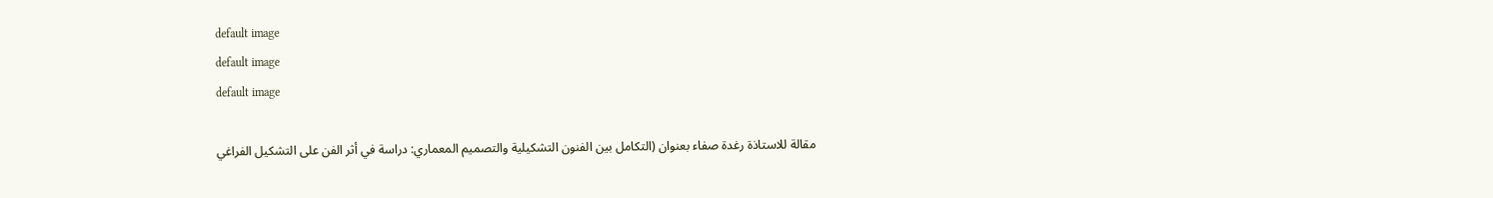default image
default image
default image

مقالة للاستاذة رغدة صفاء بعنوان (التكامل بين الفنون التشكيلية والتصميم المعماري: دراسة في أثر الفن على التشكيل الفراغي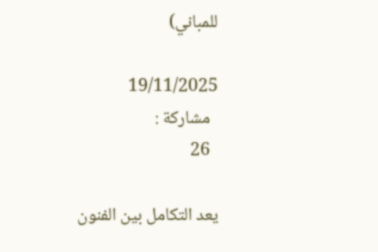للمباني)

19/11/2025
  مشاركة :
  26

يعد التكامل بين الفنون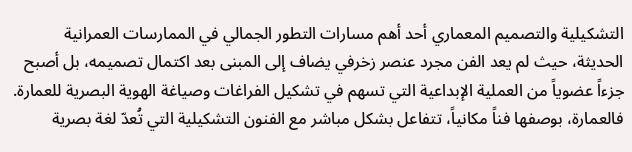التشكيلية والتصميم المعماري أحد أهم مسارات التطور الجمالي في الممارسات العمرانية الحديثة، حيث لم يعد الفن مجرد عنصر زخرفي يضاف إلى المبنى بعد اكتمال تصميمه، بل أصبح جزءاً عضوياً من العملية الإبداعية التي تسهم في تشكيل الفراغات وصياغة الهوية البصرية للعمارة. فالعمارة، بوصفها فناً مكانياً، تتفاعل بشكل مباشر مع الفنون التشكيلية التي تُعدّ لغة بصرية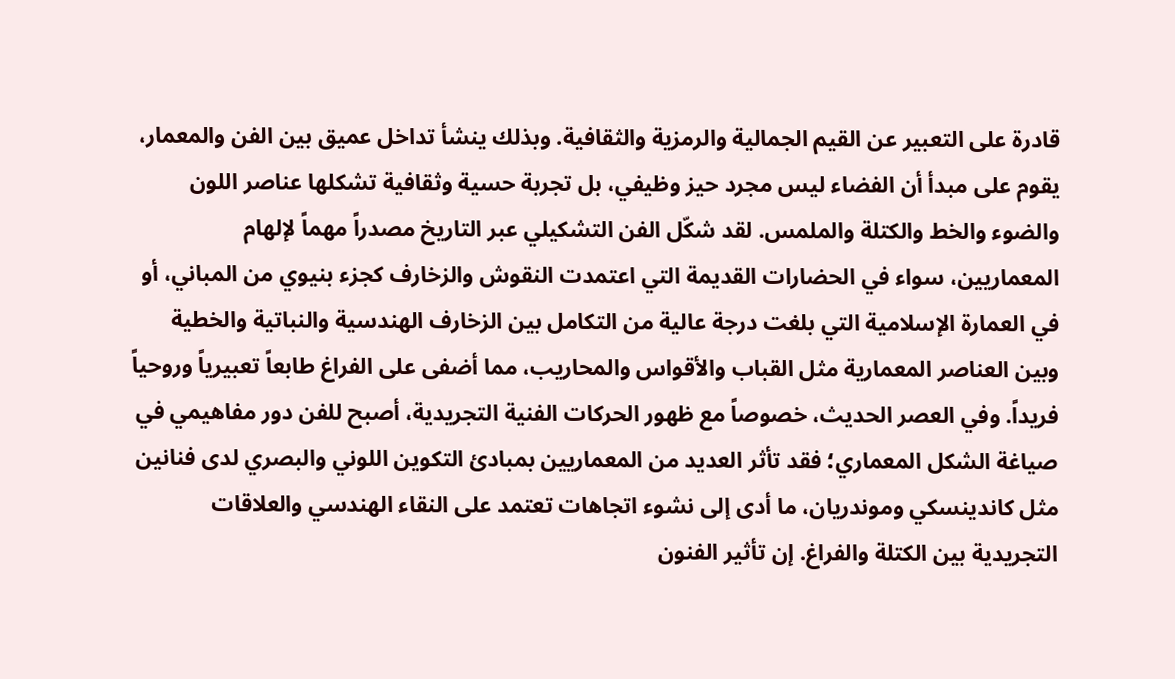قادرة على التعبير عن القيم الجمالية والرمزية والثقافية. وبذلك ينشأ تداخل عميق بين الفن والمعمار، يقوم على مبدأ أن الفضاء ليس مجرد حيز وظيفي، بل تجربة حسية وثقافية تشكلها عناصر اللون والضوء والخط والكتلة والملمس. لقد شكّل الفن التشكيلي عبر التاريخ مصدراً مهماً لإلهام المعماريين، سواء في الحضارات القديمة التي اعتمدت النقوش والزخارف كجزء بنيوي من المباني، أو في العمارة الإسلامية التي بلغت درجة عالية من التكامل بين الزخارف الهندسية والنباتية والخطية وبين العناصر المعمارية مثل القباب والأقواس والمحاريب، مما أضفى على الفراغ طابعاً تعبيرياً وروحياً فريداً. وفي العصر الحديث، خصوصاً مع ظهور الحركات الفنية التجريدية، أصبح للفن دور مفاهيمي في صياغة الشكل المعماري؛ فقد تأثر العديد من المعماريين بمبادئ التكوين اللوني والبصري لدى فنانين مثل كاندينسكي وموندريان، ما أدى إلى نشوء اتجاهات تعتمد على النقاء الهندسي والعلاقات التجريدية بين الكتلة والفراغ. إن تأثير الفنون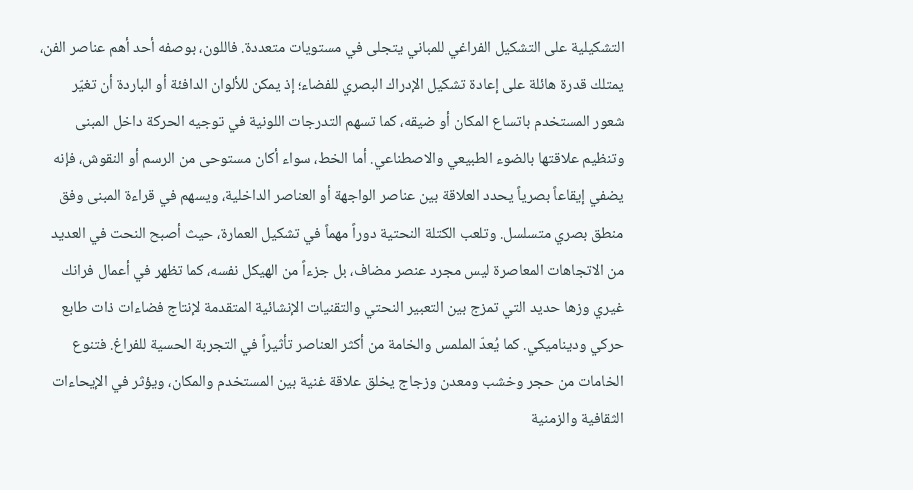التشكيلية على التشكيل الفراغي للمباني يتجلى في مستويات متعددة. فاللون، بوصفه أحد أهم عناصر الفن، يمتلك قدرة هائلة على إعادة تشكيل الإدراك البصري للفضاء؛ إذ يمكن للألوان الدافئة أو الباردة أن تغيّر شعور المستخدم باتساع المكان أو ضيقه، كما تسهم التدرجات اللونية في توجيه الحركة داخل المبنى وتنظيم علاقتها بالضوء الطبيعي والاصطناعي. أما الخط، سواء أكان مستوحى من الرسم أو النقوش، فإنه يضفي إيقاعاً بصرياً يحدد العلاقة بين عناصر الواجهة أو العناصر الداخلية، ويسهم في قراءة المبنى وفق منطق بصري متسلسل. وتلعب الكتلة النحتية دوراً مهماً في تشكيل العمارة، حيث أصبح النحت في العديد من الاتجاهات المعاصرة ليس مجرد عنصر مضاف، بل جزءاً من الهيكل نفسه، كما تظهر في أعمال فرانك غيري وزها حديد التي تمزج بين التعبير النحتي والتقنيات الإنشائية المتقدمة لإنتاج فضاءات ذات طابع حركي وديناميكي. كما يُعدّ الملمس والخامة من أكثر العناصر تأثيراً في التجربة الحسية للفراغ. فتنوع الخامات من حجر وخشب ومعدن وزجاج يخلق علاقة غنية بين المستخدم والمكان، ويؤثر في الإيحاءات الثقافية والزمنية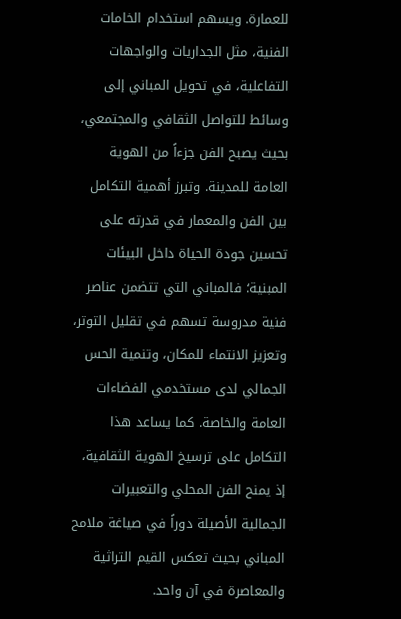للعمارة. ويسهم استخدام الخامات الفنية، مثل الجداريات والواجهات التفاعلية، في تحويل المباني إلى وسائط للتواصل الثقافي والمجتمعي، بحيث يصبح الفن جزءاً من الهوية العامة للمدينة. وتبرز أهمية التكامل بين الفن والمعمار في قدرته على تحسين جودة الحياة داخل البيئات المبنية؛ فالمباني التي تتضمن عناصر فنية مدروسة تسهم في تقليل التوتر، وتعزيز الانتماء للمكان، وتنمية الحس الجمالي لدى مستخدمي الفضاءات العامة والخاصة. كما يساعد هذا التكامل على ترسيخ الهوية الثقافية، إذ يمنح الفن المحلي والتعبيرات الجمالية الأصيلة دوراً في صياغة ملامح المباني بحيث تعكس القيم التراثية والمعاصرة في آن واحد.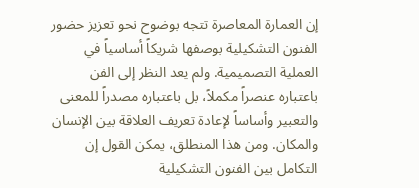إن العمارة المعاصرة تتجه بوضوح نحو تعزيز حضور الفنون التشكيلية بوصفها شريكاً أساسياً في العملية التصميمية. ولم يعد النظر إلى الفن باعتباره عنصراً مكملاً، بل باعتباره مصدراً للمعنى والتعبير وأساساً لإعادة تعريف العلاقة بين الإنسان والمكان. ومن هذا المنطلق، يمكن القول إن التكامل بين الفنون التشكيلية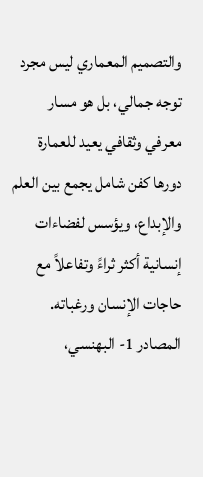والتصميم المعماري ليس مجرد توجه جمالي، بل هو مسار معرفي وثقافي يعيد للعمارة دورها كفن شامل يجمع بين العلم والإبداع، ويؤسس لفضاءات إنسانية أكثر ثراءً وتفاعلاً مع حاجات الإنسان ورغباته. المصادر 1- البهنسي،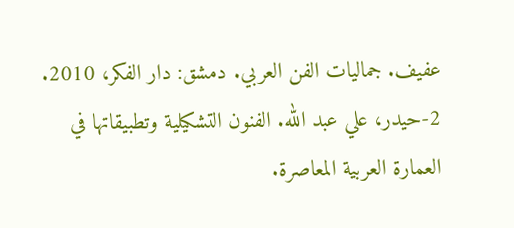عفيف. جماليات الفن العربي. دمشق: دار الفكر، 2010. 2-حيدر، علي عبد الله. الفنون التشكيلية وتطبيقاتها في العمارة العربية المعاصرة.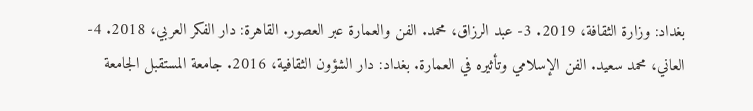بغداد: وزارة الثقافة، 2019. 3- عبد الرزاق، محمد. الفن والعمارة عبر العصور. القاهرة: دار الفكر العربي، 2018. 4- العاني، محمد سعيد. الفن الإسلامي وتأثيره في العمارة. بغداد: دار الشؤون الثقافية، 2016. جامعة المستقبل الجامعة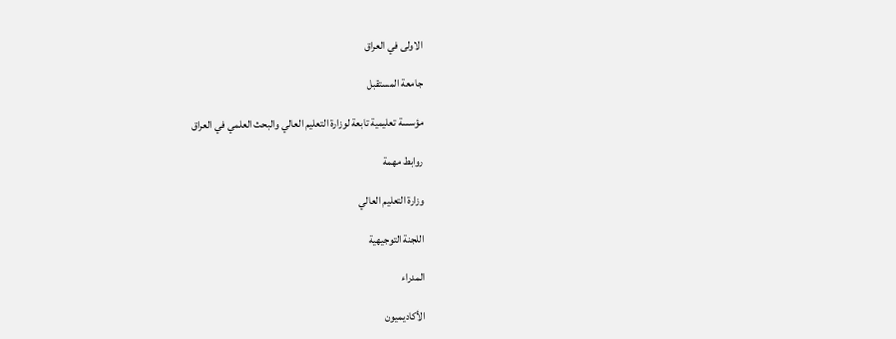الاولى في العراق

جامعة المستقبل

مؤسسة تعليمية تابعة لوزارة التعليم العالي والبحث العلمي في العراق

روابط مهمة

وزارة التعليم العالي

اللجنة التوجيهية

المدراء

الأكاديميون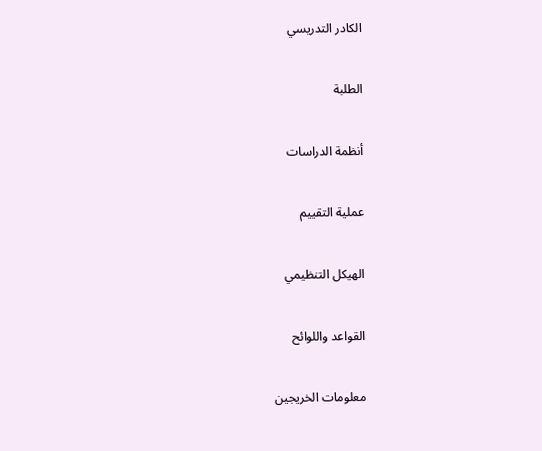الكادر التدريسي

الطلبة

أنظمة الدراسات

عملية التقييم

الهيكل التنظيمي

القواعد واللوائح

معلومات الخريجين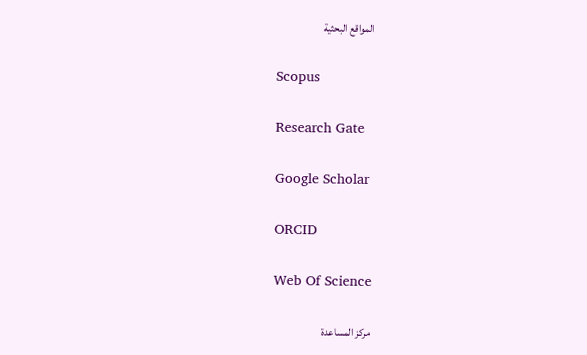المواقع البحثية

Scopus

Research Gate

Google Scholar

ORCID

Web Of Science

مركز المساعدة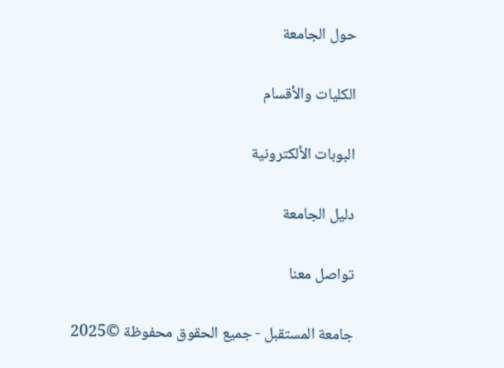حول الجامعة

الكليات والأقسام

البوبات الألكترونية

دليل الجامعة

تواصل معنا

جامعة المستقبل - جميع الحقوق محفوظة ©2025